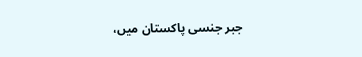جبر جنسی پاکستان میں،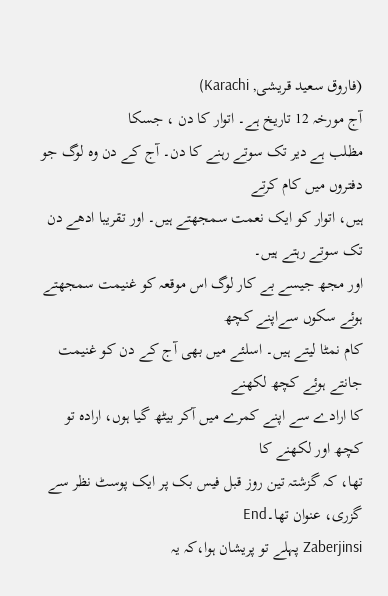(فاروق سعید قریشی, Karachi)
آج مورخہ 12 تاریخ ہے۔ اتوار کا دن ، جسکا
مظلب ہے دیر تک سوتے رہنے کا دن۔ آج کے دن وہ لوگ جو دفتروں میں کام کرتے
ہیں، اتوار کو ایک نعمت سمجھتے ہیں۔ اور تقریبا ادھے دن تک سوتے رہتے ہیں۔
اور مجھ جیسے بے کار لوگ اس موقعہ کو غنیمت سمجھتے ہوئے سکوں سےاپنے کچھ
کام نمٹا لیتے ہیں۔ اسلئے میں بھی آج کے دن کو غنیمت جانتے ہوئے کچھ لکھنے
کا ارادے سے اپنے کمرے میں آکر بیٹھ گیا ہوں، ارادہ تو کچھ اور لکھنے کا
تھا، کہ گزشتہ تین روز قبل فیس بک پر ایک پوسٹ نظر سے گزری، عنوان تھا۔End
Zaberjinsi پہلے تو پریشان ہوا،کہ یہ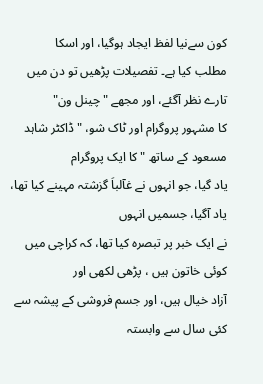کون سےنیا لفظ ایجاد ہوگیا، اور اسکا
مطلب کیا ہے۔ تفصیلات پڑھیں تو دن میں تارے نظر آگئے، اور مجھے " چینل ون"
کا مشہور پروگرام اور ٹاک شو، " ڈاکٹر شاہد مسعود کے ساتھ " کا ایک پروگرام
یاد گیا، جو انہوں نے غآلباَ گزشتہ مہینے کیا تھا، یاد آگیا، جسمیں انہوں
نے ایک خبر پر تبصرہ کیا تھا، کہ کراچی میں کوئی خاتون ہیں ، پڑھی لکھی اور
آزاد خیال ہیں، اور جسم فروشی کے پیشہ سے کئی سال سے وابستہ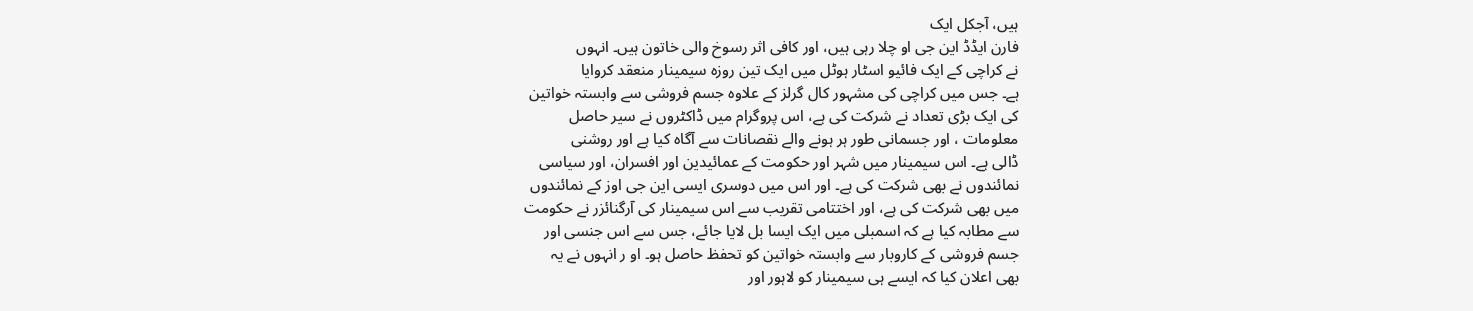ہیں، آجکل ایک
فارن ایڈڈ این جی او چلا رہی ہیں، اور کافی اثر رسوخ والی خاتون ہیں۔ انہوں
نے کراچی کے ایک فائیو اسٹار ہوٹل میں ایک تین روزہ سیمینار منعقد کروایا
ہے۔ جس میں کراچی کی مشہور کال گرلز کے علاوہ جسم فروشی سے وابستہ خواتین
کی ایک بڑی تعداد نے شرکت کی ہے، اس پروگرام میں ڈاکٹروں نے سیر حاصل
معلومات ، اور جسمانی طور ہر ہونے والے نقصانات سے آگاہ کیا ہے اور روشنی
ڈالی ہے۔ اس سیمینار میں شہر اور حکومت کے عمائیدین اور افسران، اور سیاسی
نمائندوں نے بھی شرکت کی ہے۔ اور اس میں دوسری ایسی این جی اوز کے نمائندوں
میں بھی شرکت کی ہے، اور اختتامی تقریب سے اس سیمینار کی آرگنائزر نے حکومت
سے مطابہ کیا ہے کہ اسمبلی میں ایک ایسا بل لایا جائے، جس سے اس جنسی اور
جسم فروشی کے کاروبار سے وابستہ خواتین کو تحفظ حاصل ہو۔ او ر انہوں نے یہ
بھی اعلان کیا کہ ایسے ہی سیمینار کو لاہور اور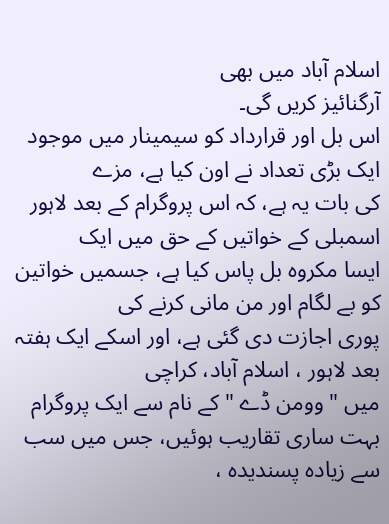اسلام آباد میں بھی
آرگنائیز کریں گی۔
اس بل اور قرارداد کو سیمینار میں موجود ایک بڑی تعداد نے اون کیا ہے، مزے
کی بات یہ ہے، کہ اس پروگرام کے بعد لاہور اسمبلی کے خواتیں کے حق میں ایک
ایسا مکروہ بل پاس کیا ہے، جسمیں خواتین کو بے لگام اور من مانی کرنے کی
پوری اجازت دی گئی ہے، اور اسکے ایک ہفتہ بعد لاہور ، اسلام آباد، کراچی
میں " وومن ڈے " کے نام سے ایک پروگرام بہت ساری تقاریب ہوئیں، جس میں سب
سے زیادہ پسندیدہ ،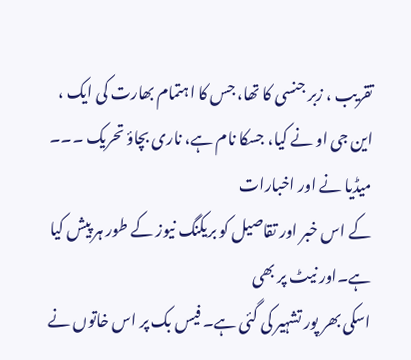تقریب ، زبر جنسی کا تھا، جس کا اہتمام بھارت کی ایک ،
این جی او نے کیا، جسکا نام ہے، ناری بچاؤ تحریک ۔۔۔ میڈیا نے اور اخبارات
کے اس خبر اور تقاصیل کو بریکنگ نیوز کے طور ہر پیش کیا ہے۔اور نیٹ پر بھی
اسکی بھر پور تشہیر کی گئی ہے۔ فیس بک پر اس خاتوں نے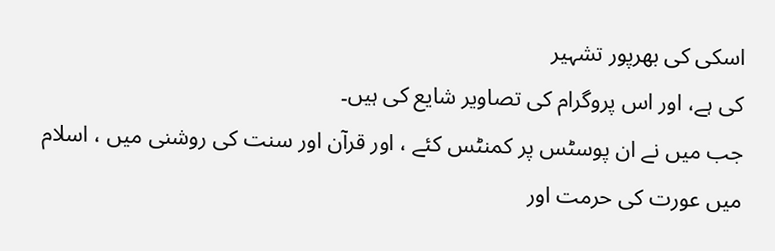اسکی کی بھرپور تشہیر
کی ہے، اور اس پروگرام کی تصاویر شایع کی ہیں۔
جب میں نے ان پوسٹس پر کمنٹس کئے ، اور قرآن اور سنت کی روشنی میں ، اسلام
میں عورت کی حرمت اور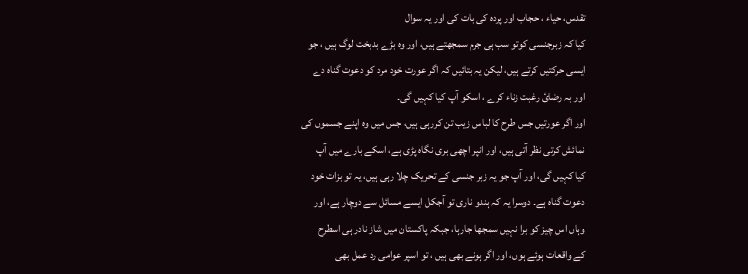تقدس، حیاء ، حجاب اور پردہ کی بات کی اور یہ سوال
کیا کہ زبرجنسی کوتو سب ہی جرم سمجھتے ہیں، اور وہ بڑے بدبخت لوگ ہیں ، جو
ایسی حرکتیں کرتے ہیں، لیکن یہ بتائیں کہ اگر عورت خود مرد کو دعوت گناہ دے
اور بہ رضائ رغبت زناء کرے ، اسکو آپ کیا کہیں گی۔
اور اگر عورتیں جس طرح کا لباس زیب تن کررہی ہیں، جس میں وہ اپنے جسموں کی
نمائش کرتی نظر آتی ہیں، اور انپر اچھی بری نگاہ پڑی ہے، اسکے بارے میں آپ
کیا کہیں گی، اور آپ جو یہ زبر جنسی کے تحریک چلا رہی ہیں، یہ تو بزات خود
دعوت گناہ ہے۔ دوسرا یہ کہ ہندو ناری تو آجکل ایسے مسائل سے دوچار ہے، اور
وہاں اس چیز کو برا نہیں سمجھا جارہا، جبکہ پاکستان میں شاز نادر ہی اسطرح
کے واقعات ہوئے ہوں، اور اگر ہونے بھی ہیں ، تو اسپر عوامی رد عمل بھی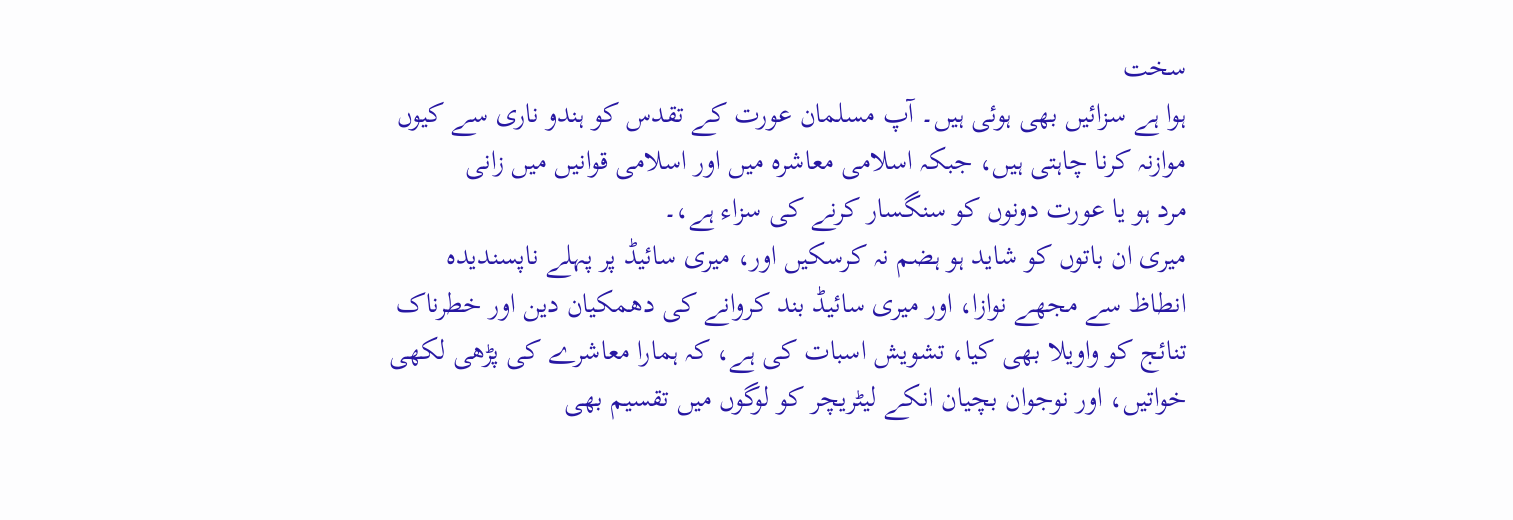سخت
ہوا ہے سزائیں بھی ہوئی ہیں۔ آپ مسلمان عورت کے تقدس کو ہندو ناری سے کیوں
موازنہ کرنا چاہتی ہیں، جبکہ اسلامی معاشرہ میں اور اسلامی قوانیں میں زانی
مرد ہو یا عورت دونوں کو سنگسار کرنے کی سزاء ہے،۔
میری ان باتوں کو شاید ہو ہضم نہ کرسکیں اور، میری سائیڈ پر پہلے ناپسندیدہ
انطاظ سے مجھے نوازا، اور میری سائیڈ بند کروانے کی دھمکیان دین اور خطرناک
تنائج کو واویلا بھی کیا، تشویش اسبات کی ہے، کہ ہمارا معاشرے کی پڑھی لکھی
خواتیں، اور نوجوان بچیان انکے لیٹریچر کو لوگوں میں تقسیم بھی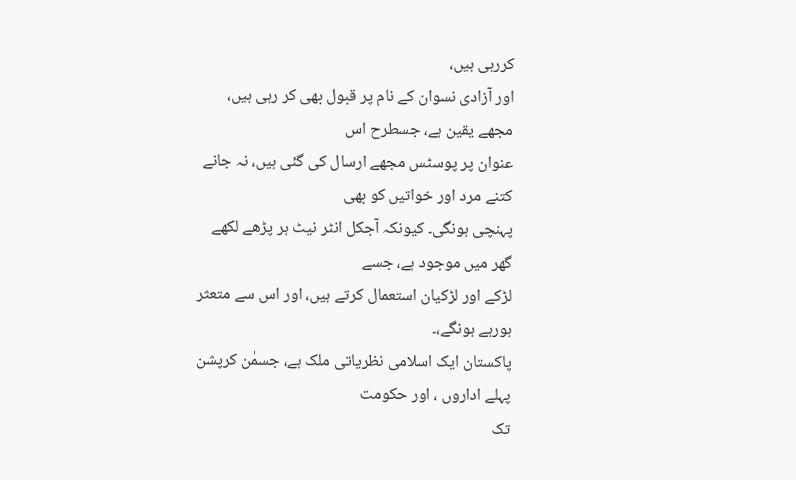کررہی ہیں،
اور آزادی نسوان کے نام پر قبول بھی کر رہی ہیں، مجھے یقین ہے، جسطرح اس
عنوان پر پوسٹس مجھے ارسال کی گئی ہیں، نہ جانے کتنے مرد اور خواتیں کو بھی
پہنچی ہونگی۔ کیونکہ آجکل انٹر نیٹ ہر پڑھے لکھے گھر میں موجود ہے، جسے
لڑکے اور لڑکیان استعمال کرتے ہیں، اور اس سے متعثر ہورہے ہونگے،۔
پاکستان ایک اسلامی نظریاتی ملک ہے، جسمٰن کرپشن پہلے اداروں ، اور حکومت
تک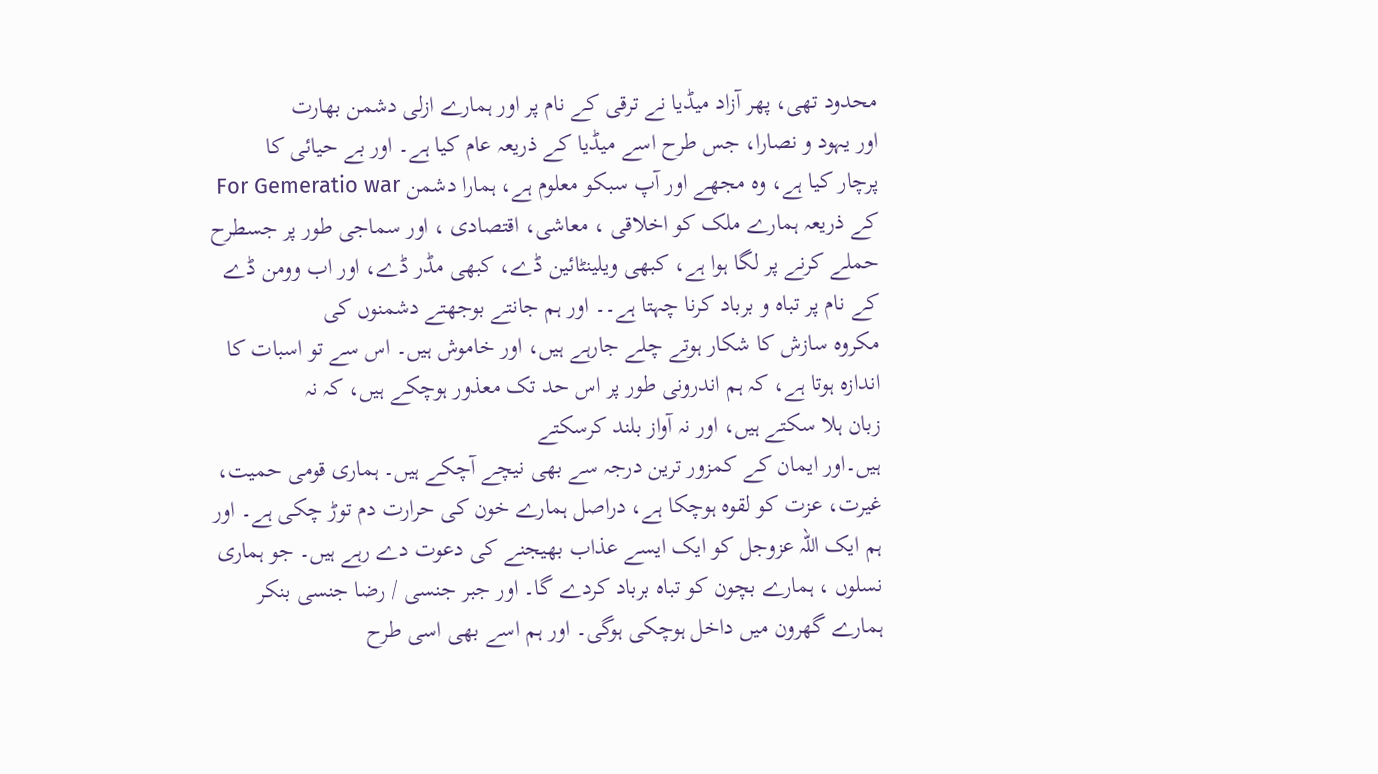محدود تھی، پھر آزاد میڈیا نے ترقی کے نام پر اور ہمارے ازلی دشمن بھارت
اور یہود و نصارا، جس طرح اسے میڈیا کے ذریعہ عام کیا ہے۔ اور بے حیائی کا
پرچار کیا ہے، وہ مجھے اور آپ سبکو معلوم ہے، ہمارا دشمن For Gemeratio war
کے ذریعہ ہمارے ملک کو اخلاقی ، معاشی، اقتصادی ، اور سماجی طور پر جسطرح
حملے کرنے پر لگا ہوا ہے، کبھی ویلینٹائین ڈے، کبھی مڈر ڈے، اور اب وومن ڈے
کے نام پر تباہ و برباد کرنا چہتا ہے۔۔ اور ہم جانتے بوجھتے دشمنوں کی
مکروہ سازش کا شکار ہوتے چلے جارہے ہیں، اور خاموش ہیں۔ اس سے تو اسبات کا
اندازہ ہوتا ہے، کہ ہم اندرونی طور پر اس حد تک معذور ہوچکے ہیں، کہ نہ
زبان ہلا سکتے ہیں، اور نہ آواز بلند کرسکتے
ہیں۔اور ایمان کے کمزور ترین درجہ سے بھی نیچے آچکے ہیں۔ ہماری قومی حمیت،
غیرت، عزت کو لقوہ ہوچکا ہے، دراصل ہمارے خون کی حرارت دم توڑ چکی ہے۔ اور
ہم ایک اللہ عزوجل کو ایک ایسے عذاب بھیجنے کی دعوت دے رہے ہیں۔ جو ہماری
نسلوں ، ہمارے بچون کو تباہ برباد کردے گا۔ اور جبر جنسی / رضا جنسی بنکر
ہمارے گھرون میں داخل ہوچکی ہوگی۔ اور ہم اسے بھی اسی طرح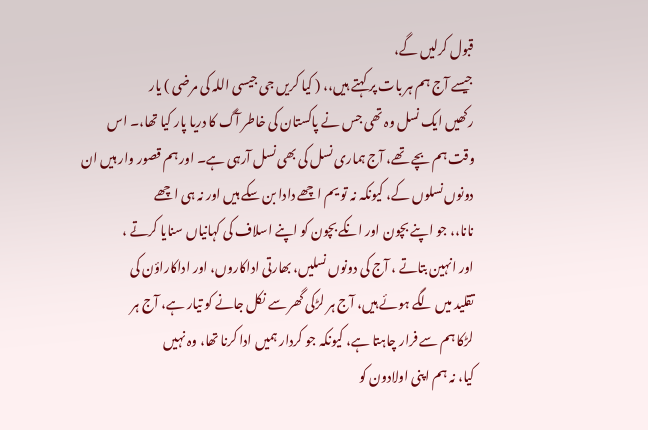قبول کرلیں گے،
جیسے آج ہم ہر بات پر کہتے ہیں،، ( کیا کریں جی جیسی اللہ کی مرضی ) یار
رکھیں ایک نسل وہ تھی جس نے پاکستان کی خاطر آگ کا دریا پار کیا تھا،۔ اس
وقت ہم بچے تھے، آج ہماری نسل کی بھی نسل آرہی ہے۔ اور ہم قصور وار ہیں ان
دونوں نسلوں کے، کیونکہ نہ تو یم اچھے دادا بن سکے ہیں اور نہ ہی اچھے
نانا،، جو اپنے بچون اور انکے بچون کو اپنے اسلاف کی کہانیاں سنایا کرتے ،
اور انہین بتاتے ، آج کی دونوں نسلیں، بھارتی اداکاروں، اور اداکاراؤن کی
تقلید میں لگے ہوئے ہیں، آج ہر لڑکی گھر سے نکل جانے کو تیار ہے، آج ہر
لڑکا ہم سے فرار چاہتا ہے، کیونکہ جو کردار ہمیں ادا کرنا تھا، وہ نہیں
کیا، نہ ہم اپنی اولادون کو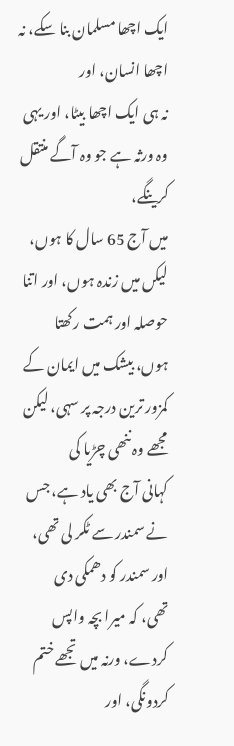ایک اچھا مسلمان بنا سکے، نہ اچھا انسان، اور
نہ ہی ایک اچھا بیٹا، اور یہی وہ ورثہ ہے جو وہ آگے منتقل کرینگے،
میں آج 65 سال کا ہوں، لیکں میں زندہ ہوں، اور اتنا حوصلہ اور ہمت رکھتا
ہوں، بیشک میں ایمان کے کمزور ترین درجہ پر سہی، لیکن مجھے وہ ننھی چڑیا کی
کہانی آج بھی یاد ہے، جس نے سمندر سے ٹکر لی تھی، اور سمندر کو دھمکی دی
تھی، کہ میرا بچہ واپس کردے، ورنہ میں تجھے ختم کردونگی، اور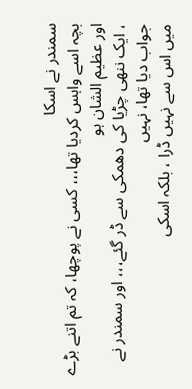سمندر نے اسکا
بچہ اسے واہس کردیا تھا،،، کسی نے پوچھا، کہ تم اتنے بڑے اور عظیم الشان ہو
، ایک ننھی چڑیا کی دھمکی سے ڈر گئے،،، اور سمندر نے جواب دیا تھا، نہیں
میں اس سے نہیں ڈرا ، بلکہ اسکی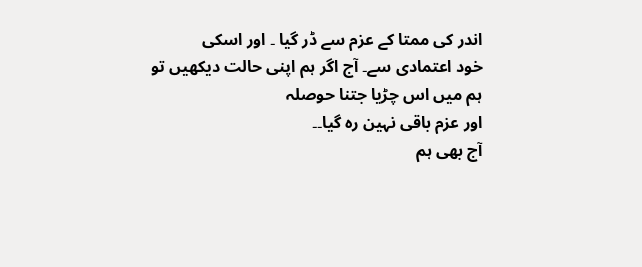اندر کی ممتا کے عزم سے ڈر گیا ۔ اور اسکی
خود اعتمادی سے۔ آج اگر ہم اپنی حالت دیکھیں تو ہم میں اس چڑیا جتنا حوصلہ
اور عزم باقی نہین رہ گیا۔۔
آج بھی ہم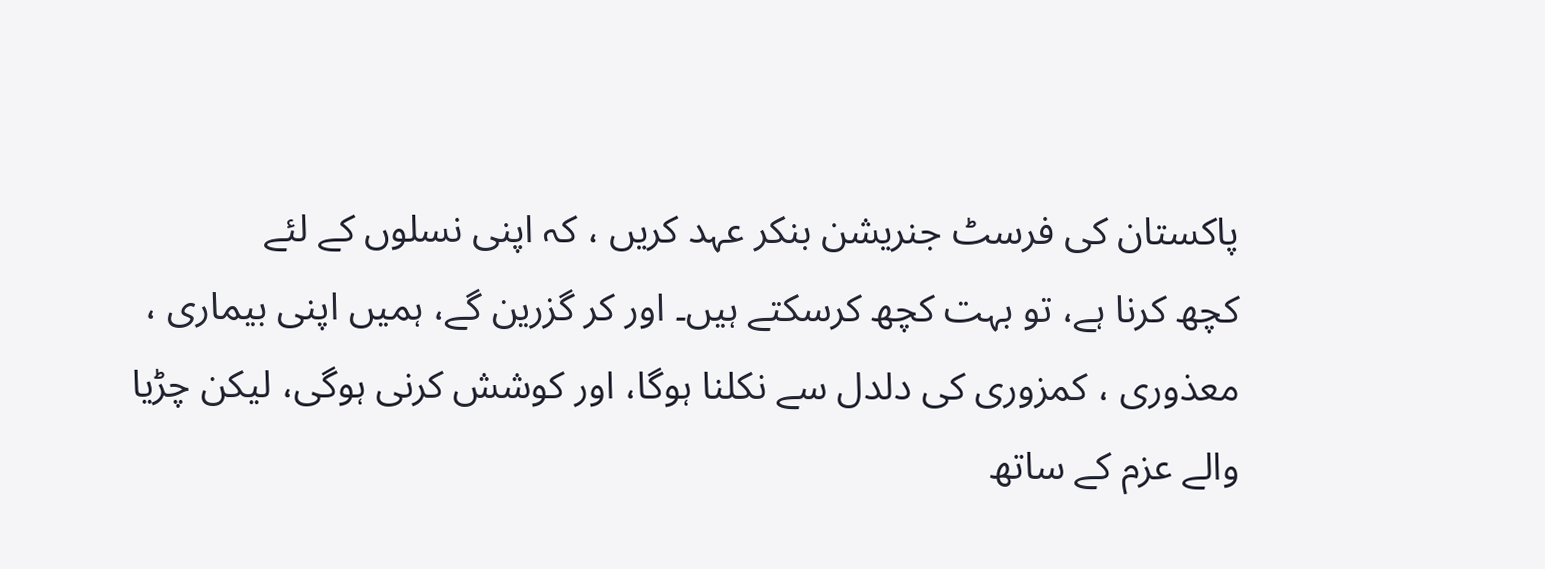پاکستان کی فرسٹ جنریشن بنکر عہد کریں ، کہ اپنی نسلوں کے لئے
کچھ کرنا ہے، تو بہت کچھ کرسکتے ہیں۔ اور کر گزرین گے، ہمیں اپنی بیماری ،
معذوری ، کمزوری کی دلدل سے نکلنا ہوگا، اور کوشش کرنی ہوگی، لیکن چڑیا
والے عزم کے ساتھ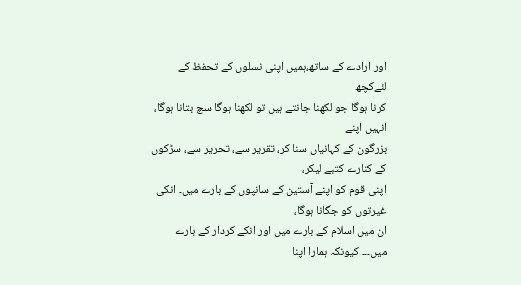اور ارادے کے ساتھ،ہمیں اپنی نسلوں کے تحفظ کے لئےکچھ
کرنا ہوگا جو لکھنا جانتے ہیں تو لکھنا ہوگا سچ بتانا ہوگا، انہیں اپنے
بزرگون کے کہانیاں سنا کر، تقریر سے، تحریر سے، سڑکوں کے کنارے کتبے لیکر،
اپنی قوم کو اپنے آستین کے سانپوں کے بارے میں۔ انکی غیرتوں کو جگانا ہوگا،
ان میں اسلام کے بارے میں اور انکے کردار کے بارے میں۔۔۔ کیونکہ ہمارا اپنا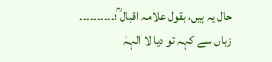حال یہ ہیں، بقول علامہ اقبال ؒ؛۔۔۔۔۔۔۔۔۔۔ زباں سے کہہ تو دیا لا الہہٰ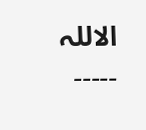الاللہ ۔۔۔۔۔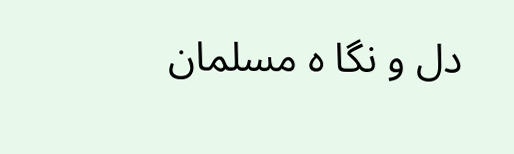دل و نگا ہ مسلمان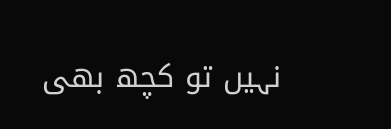نہیں تو کچھ بھی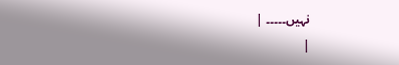نہیں۔۔۔۔۔ |
|